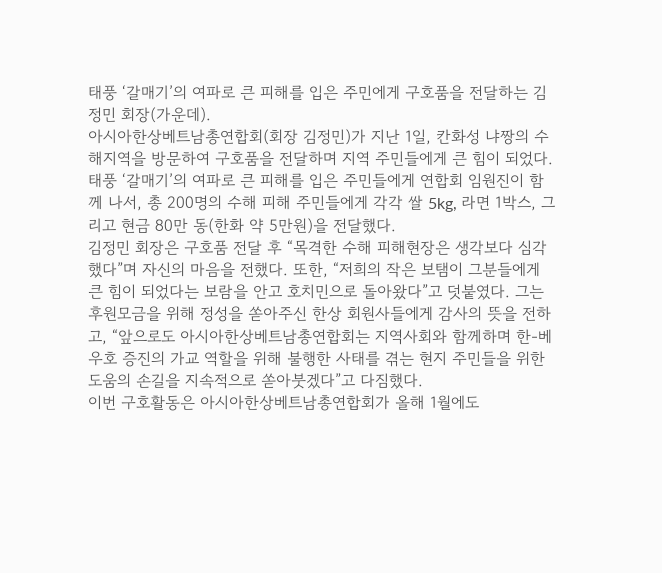태풍 ‘갈매기’의 여파로 큰 피해를 입은 주민에게 구호품을 전달하는 김정민 회장(가운데).
아시아한상베트남총연합회(회장 김정민)가 지난 1일, 칸화성 냐짱의 수해지역을 방문하여 구호품을 전달하며 지역 주민들에게 큰 힘이 되었다. 태풍 ‘갈매기’의 여파로 큰 피해를 입은 주민들에게 연합회 임원진이 함께 나서, 총 200명의 수해 피해 주민들에게 각각 쌀 5kg, 라면 1박스, 그리고 현금 80만 동(한화 약 5만원)을 전달했다.
김정민 회장은 구호품 전달 후 “목격한 수해 피해현장은 생각보다 심각했다”며 자신의 마음을 전했다. 또한, “저희의 작은 보탬이 그분들에게 큰 힘이 되었다는 보람을 안고 호치민으로 돌아왔다”고 덧붙였다. 그는 후원모금을 위해 정성을 쏟아주신 한상 회원사들에게 감사의 뜻을 전하고, “앞으로도 아시아한상베트남총연합회는 지역사회와 함께하며 한-베 우호 증진의 가교 역할을 위해 불행한 사태를 겪는 현지 주민들을 위한 도움의 손길을 지속적으로 쏟아붓겠다”고 다짐했다.
이번 구호활동은 아시아한상베트남총연합회가 올해 1월에도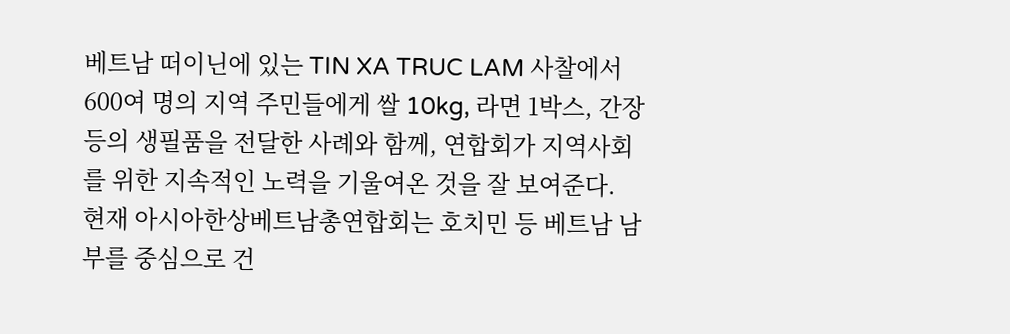베트남 떠이닌에 있는 TIN XA TRUC LAM 사찰에서 600여 명의 지역 주민들에게 쌀 10kg, 라면 1박스, 간장 등의 생필품을 전달한 사례와 함께, 연합회가 지역사회를 위한 지속적인 노력을 기울여온 것을 잘 보여준다.
현재 아시아한상베트남총연합회는 호치민 등 베트남 남부를 중심으로 건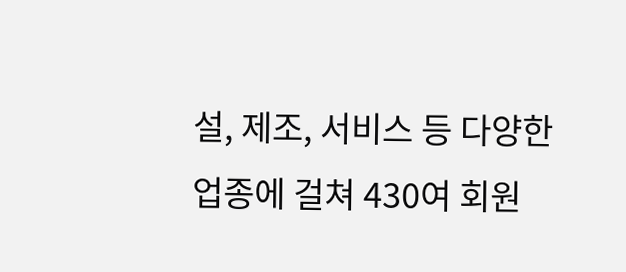설, 제조, 서비스 등 다양한 업종에 걸쳐 430여 회원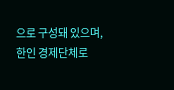으로 구성돼 있으며, 한인 경제단체로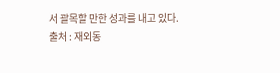서 괄목할 만한 성과를 내고 있다.
출처 : 재외동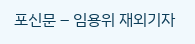포신문 – 임용위 재외기자